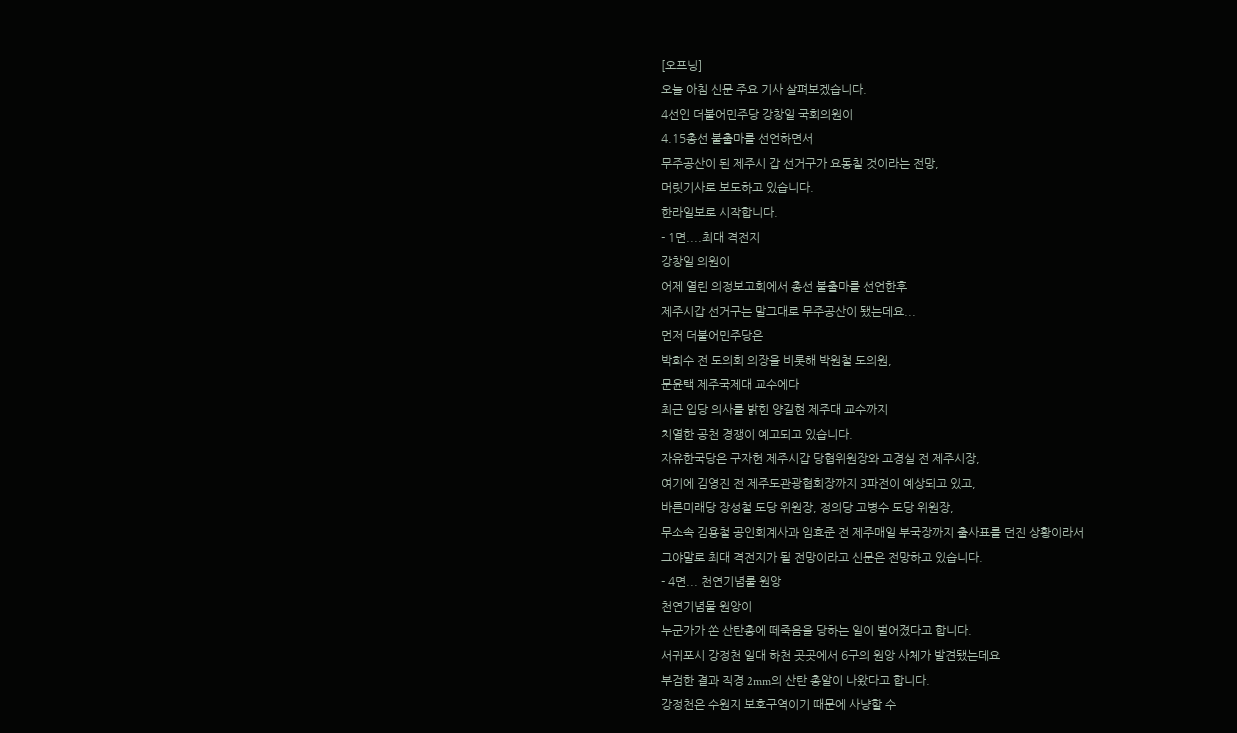[오프닝]
오늘 아침 신문 주요 기사 살펴보겠습니다.
4선인 더불어민주당 강창일 국회의원이
4.15총선 불출마를 선언하면서
무주공산이 된 제주시 갑 선거구가 요동칠 것이라는 전망,
머릿기사로 보도하고 있습니다.
한라일보로 시작합니다.
- 1면....최대 격전지
강창일 의원이
어제 열린 의정보고회에서 총선 불출마를 선언한후
제주시갑 선거구는 말그대로 무주공산이 됐는데요...
먼저 더불어민주당은
박희수 전 도의회 의장을 비롯해 박원철 도의원,
문윤택 제주국제대 교수에다
최근 입당 의사를 밝힌 양길현 제주대 교수까지
치열한 공천 경쟁이 예고되고 있습니다.
자유한국당은 구자헌 제주시갑 당협위원장와 고경실 전 제주시장,
여기에 김영진 전 제주도관광협회장까지 3파전이 예상되고 있고,
바른미래당 장성철 도당 위원장, 정의당 고병수 도당 위원장,
무소속 김용철 공인회계사과 임효준 전 제주매일 부국장까지 출사표를 던진 상황이라서
그야말로 최대 격전지가 될 전망이라고 신문은 전망하고 있습니다.
- 4면... 천연기념룰 원앙
천연기념물 원앙이
누군가가 쏜 산탄총에 떼죽음을 당하는 일이 벌어졌다고 합니다.
서귀포시 강정천 일대 하천 곳곳에서 6구의 원앙 사체가 발견됐는데요
부검한 결과 직경 2mm의 산탄 총알이 나왔다고 합니다.
강정천은 수원지 보호구역이기 때문에 사냥할 수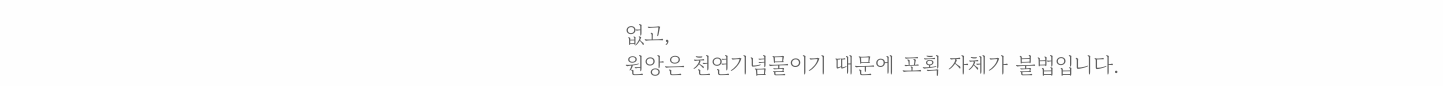없고,
원앙은 천연기념물이기 때문에 포획 자체가 불법입니다.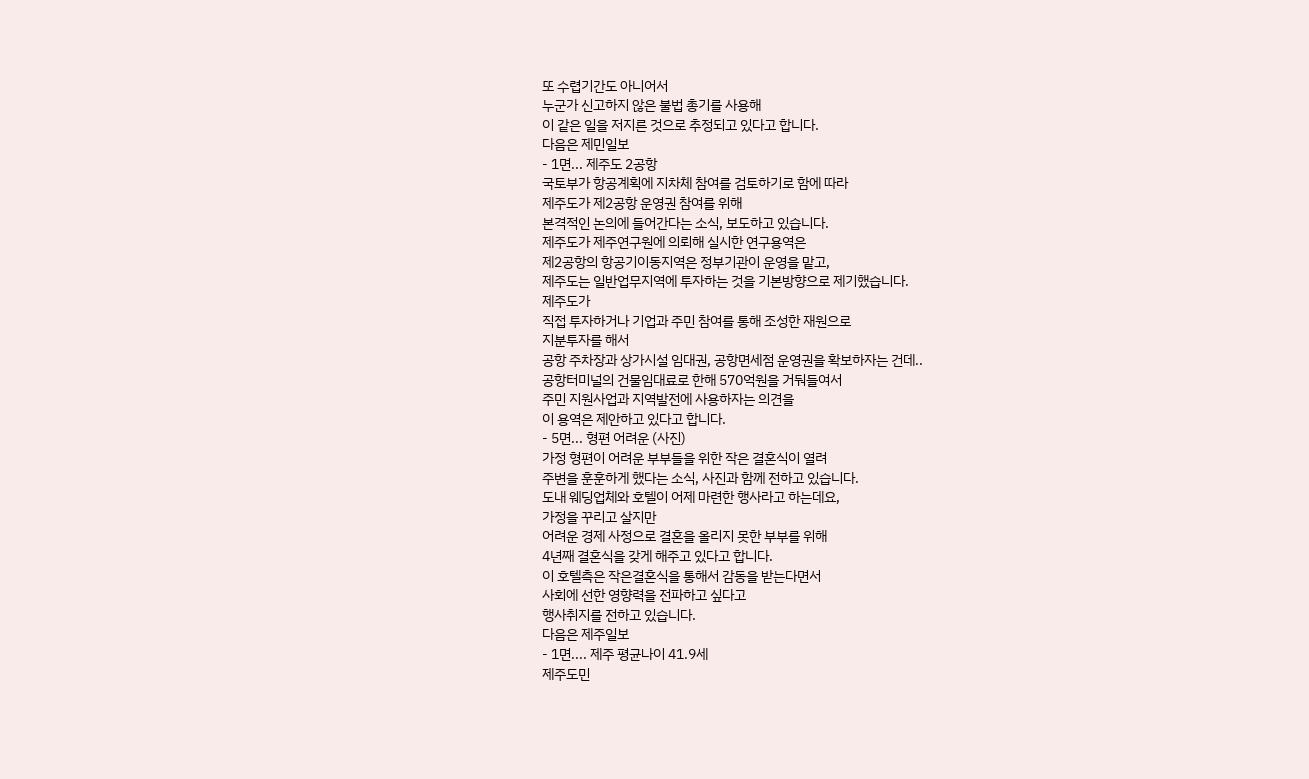또 수렵기간도 아니어서
누군가 신고하지 않은 불법 총기를 사용해
이 같은 일을 저지른 것으로 추정되고 있다고 합니다.
다음은 제민일보
- 1면... 제주도 2공항
국토부가 항공계획에 지차체 참여를 검토하기로 함에 따라
제주도가 제2공항 운영권 참여를 위해
본격적인 논의에 들어간다는 소식, 보도하고 있습니다.
제주도가 제주연구원에 의뢰해 실시한 연구용역은
제2공항의 항공기이동지역은 정부기관이 운영을 맡고,
제주도는 일반업무지역에 투자하는 것을 기본방향으로 제기했습니다.
제주도가
직접 투자하거나 기업과 주민 참여를 통해 조성한 재원으로
지분투자를 해서
공항 주차장과 상가시설 임대권, 공항면세점 운영권을 확보하자는 건데..
공항터미널의 건물임대료로 한해 570억원을 거둬들여서
주민 지원사업과 지역발전에 사용하자는 의견을
이 용역은 제안하고 있다고 합니다.
- 5면... 형편 어려운 (사진)
가정 형편이 어려운 부부들을 위한 작은 결혼식이 열려
주변을 훈훈하게 했다는 소식, 사진과 함께 전하고 있습니다.
도내 웨딩업체와 호텔이 어제 마련한 행사라고 하는데요,
가정을 꾸리고 살지만
어려운 경제 사정으로 결혼을 올리지 못한 부부를 위해
4년째 결혼식을 갖게 해주고 있다고 합니다.
이 호텔측은 작은결혼식을 통해서 감동을 받는다면서
사회에 선한 영향력을 전파하고 싶다고
행사취지를 전하고 있습니다.
다음은 제주일보
- 1면.... 제주 평균나이 41.9세
제주도민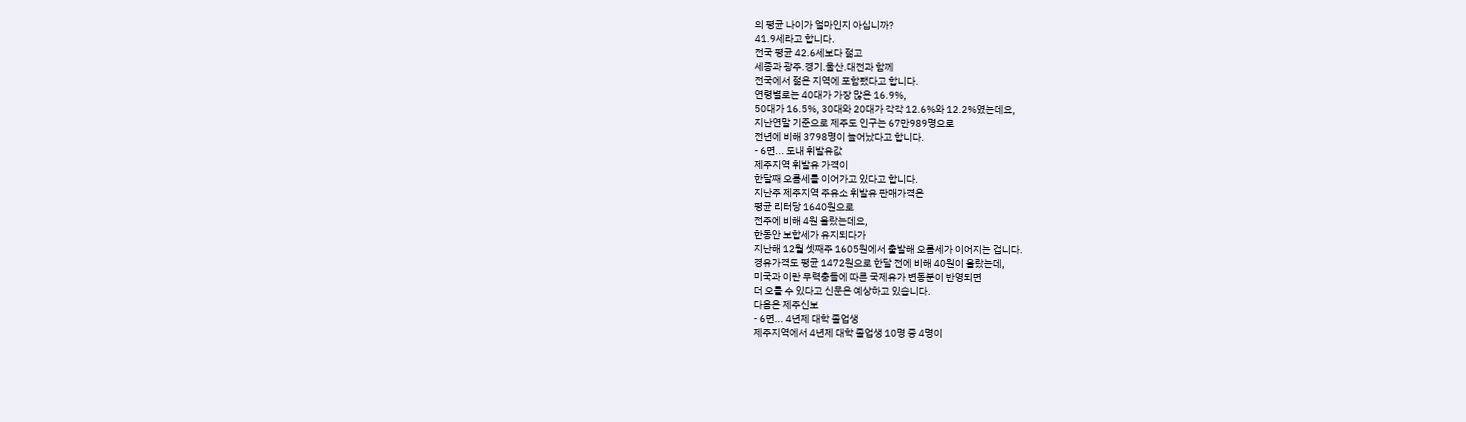의 평균 나이가 얼마인지 아십니까?
41.9세라고 합니다.
전국 평균 42.6세보다 젊고
세종과 광주.경기.울산.대전과 함께
전국에서 젊은 지역에 포함됐다고 합니다.
연령별로는 40대가 가장 많은 16.9%,
50대가 16.5%, 30대와 20대가 각각 12.6%와 12.2%였는데요,
지난연말 기준으로 제주도 인구는 67만989명으로
전년에 비해 3798명이 늘어났다고 합니다.
- 6면... 도내 휘발유값
제주지역 휘발유 가격이
한달째 오름세를 이어가고 있다고 합니다.
지난주 제주지역 주유소 휘발유 판매가격은
평균 리터당 1640원으로
전주에 비해 4원 올랐는데요,
한동안 보합세가 유지되다가
지난해 12월 셋째주 1605원에서 출발해 오름세가 이어지는 겁니다.
경유가격도 평균 1472원으로 한달 전에 비해 40원이 올랐는데,
미국과 이란 무력충돌에 따른 국제유가 변동분이 반영되면
더 오를 수 있다고 신문은 예상하고 있습니다.
다음은 제주신보
- 6면... 4년제 대학 졸업생
제주지역에서 4년제 대학 졸업생 10명 중 4명이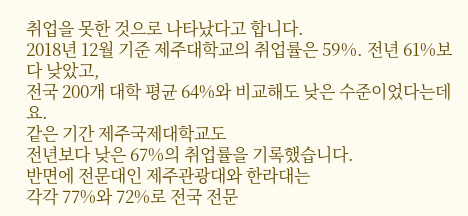취업을 못한 것으로 나타났다고 합니다.
2018년 12월 기준 제주대학교의 취업률은 59%. 전년 61%보다 낮았고,
전국 200개 대학 평균 64%와 비교해도 낮은 수준이었다는데요.
같은 기간 제주국제대학교도
전년보다 낮은 67%의 취업률을 기록했습니다.
반면에 전문대인 제주관광대와 한라대는
각각 77%와 72%로 전국 전문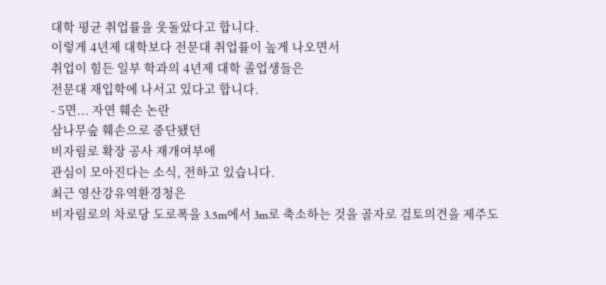대학 평균 취업률을 웃돌았다고 합니다.
이렇게 4년제 대학보다 전문대 취업률이 높게 나오면서
취업이 힘든 일부 학과의 4년제 대학 졸업생들은
전문대 재입학에 나서고 있다고 합니다.
- 5면... 자연 훼손 논란
삼나무숲 훼손으로 중단됐던
비자림로 확장 공사 재개여부에
관심이 모아진다는 소식, 전하고 있습니다.
최근 영산강유역환경청은
비자림로의 차로당 도로폭을 3.5m에서 3m로 축소하는 것을 골자로 검토의견을 제주도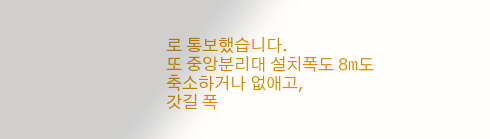로 통보했습니다.
또 중앙분리대 설치폭도 8m도 축소하거나 없애고,
갓길 폭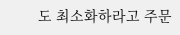도 최소화하라고 주문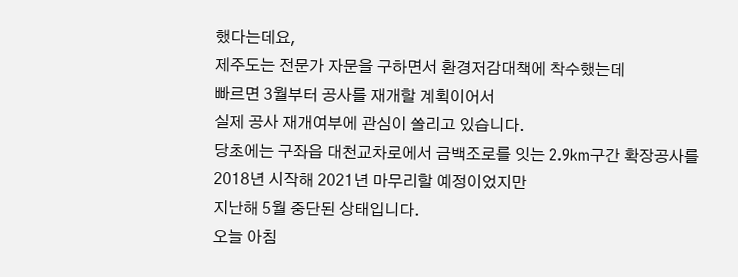했다는데요,
제주도는 전문가 자문을 구하면서 환경저감대책에 착수했는데
빠르면 3월부터 공사를 재개할 계획이어서
실제 공사 재개여부에 관심이 쏠리고 있습니다.
당초에는 구좌읍 대천교차로에서 금백조로를 잇는 2.9km구간 확장공사를
2018년 시작해 2021년 마무리할 예정이었지만
지난해 5월 중단된 상태입니다.
오늘 아침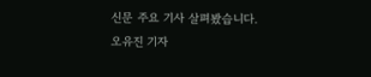신문 주요 기사 살펴봤습니다.
오유진 기자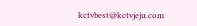kctvbest@kctvjeju.com